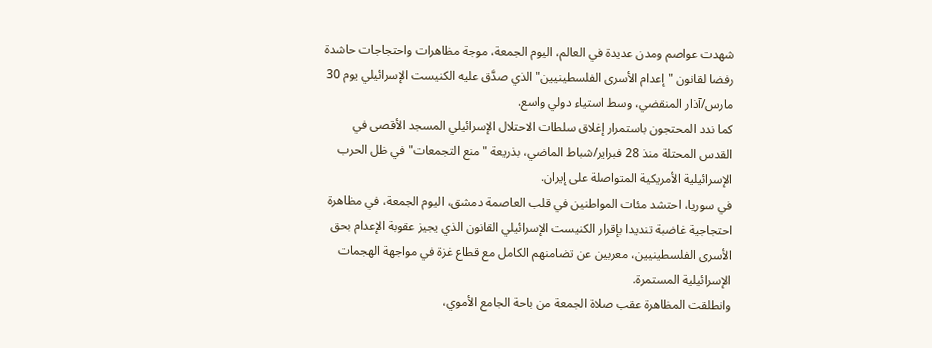شهدت عواصم ومدن عديدة في العالم، اليوم الجمعة، موجة مظاهرات واحتجاجات حاشدة رفضا لقانون "إعدام الأسرى الفلسطينيين" الذي صدَّق عليه الكنيست الإسرائيلي يوم 30 مارس/آذار المنقضي، وسط استياء دولي واسع.
كما ندد المحتجون باستمرار إغلاق سلطات الاحتلال الإسرائيلي المسجد الأقصى في القدس المحتلة منذ 28 فبراير/شباط الماضي، بذريعة "منع التجمعات" في ظل الحرب الإسرائيلية الأمريكية المتواصلة على إيران.
في سوريا، احتشد مئات المواطنين في قلب العاصمة دمشق، اليوم الجمعة، في مظاهرة احتجاجية غاضبة تنديدا بإقرار الكنيست الإسرائيلي القانون الذي يجيز عقوبة الإعدام بحق الأسرى الفلسطينيين، معربين عن تضامنهم الكامل مع قطاع غزة في مواجهة الهجمات الإسرائيلية المستمرة.
وانطلقت المظاهرة عقب صلاة الجمعة من باحة الجامع الأموي،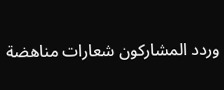وردد المشاركون شعارات مناهضة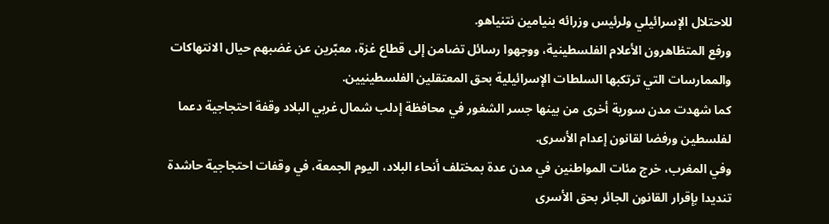للاحتلال الإسرائيلي ولرئيس وزرائه بنيامين نتنياهو.
ورفع المتظاهرون الأعلام الفلسطينية، ووجهوا رسائل تضامن إلى قطاع غزة، معبّرين عن غضبهم حيال الانتهاكات والممارسات التي ترتكبها السلطات الإسرائيلية بحق المعتقلين الفلسطينيين.
كما شهدت مدن سورية أخرى من بينها جسر الشغور في محافظة إدلب شمال غربي البلاد وقفة احتجاجية دعما لفلسطين ورفضا لقانون إعدام الأسرى.
وفي المغرب، خرج مئات المواطنين في مدن عدة بمختلف أنحاء البلاد، اليوم الجمعة، في وقفات احتجاجية حاشدة تنديدا بإقرار القانون الجائر بحق الأسرى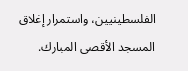الفلسطينيين، واستمرار إغلاق المسجد الأقصى المبارك.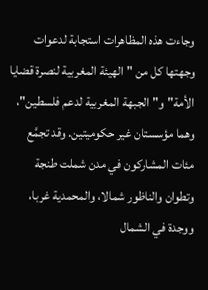وجاءت هذه المظاهرات استجابة لدعوات وجهتها كل من "الهيئة المغربية لنصرة قضايا الأمة" و"الجبهة المغربية لدعم فلسطين"، وهما مؤسستان غير حكوميتين. وقد تجمَّع مئات المشاركون في مدن شملت طنجة وتطوان والناظور شمالا، والمحمدية غربا، ووجدة في الشمال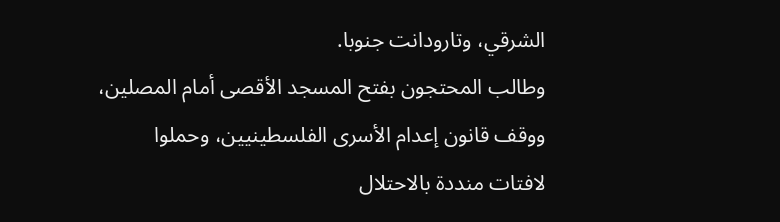الشرقي، وتارودانت جنوبا.
وطالب المحتجون بفتح المسجد الأقصى أمام المصلين، ووقف قانون إعدام الأسرى الفلسطينيين، وحملوا لافتات منددة بالاحتلال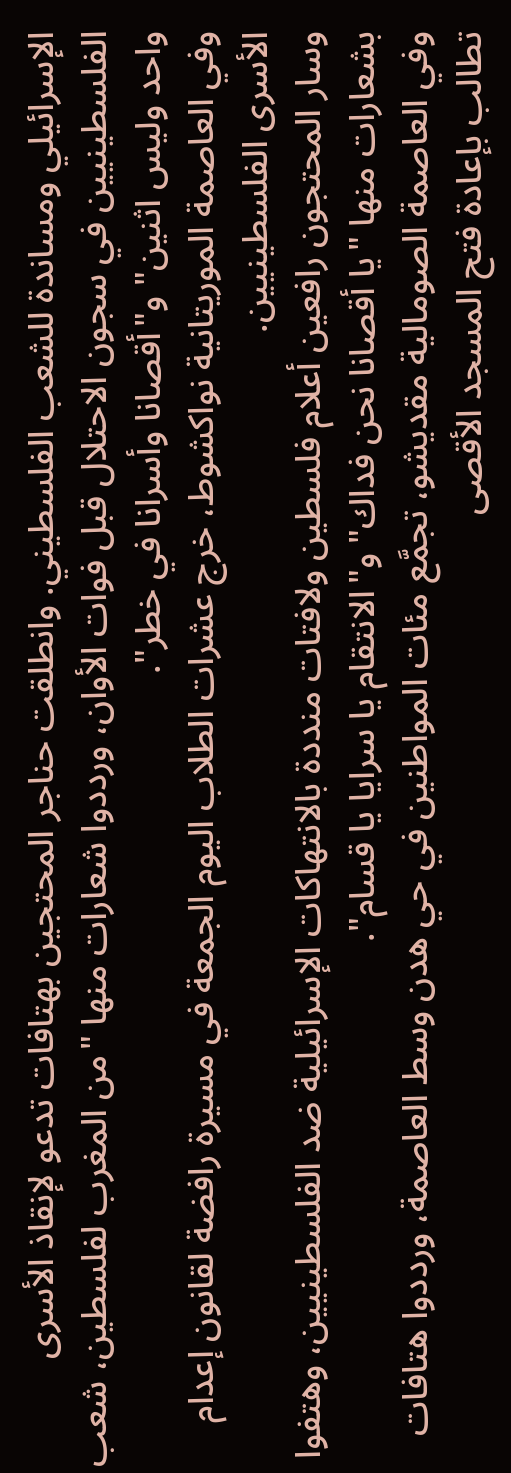الإسرائيلي ومساندة للشعب الفلسطيني. وانطلقت حناجر المحتجين بهتافات تدعو لإنقاذ الأسرى الفلسطينيين في سجون الاحتلال قبل فوات الأوان، ورددوا شعارات منها "من المغرب لفلسطين، شعب واحد وليس اثنين" و"أقصانا وأسرانا في خطر".
وفي العاصمة الموريتانية نواكشوط، خرج عشرات الطلاب اليوم الجمعة في مسيرة رافضة لقانون إعدام الأسرى الفلسطينيين.
وسار المحتجون رافعين أعلام فلسطين ولافتات منددة بالانتهاكات الإسرائيلية ضد الفلسطينيين، وهتفوا بشعارات منها "يا أقصانا نحن فداك" و"الانتقام يا سرايا يا قسام".
وفي العاصمة الصومالية مقديشو، تجمَّع مئات المواطنين في حي هدن وسط العاصمة، ورددوا هتافات تطالب بإعادة فتح المسجد الأقصى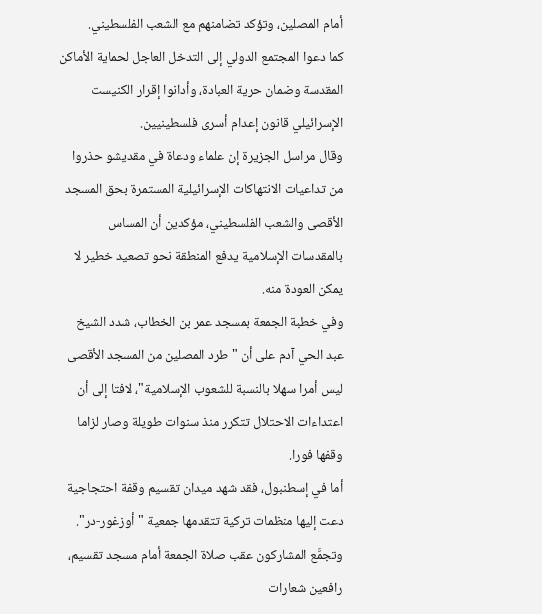أمام المصلين، وتؤكد تضامنهم مع الشعب الفلسطيني.
كما دعوا المجتمع الدولي إلى التدخل العاجل لحماية الأماكن المقدسة وضمان حرية العبادة، وأدانوا إقرار الكنيست الإسرائيلي قانون إعدام أسرى فلسطينيين.
وقال مراسل الجزيرة إن علماء ودعاة في مقديشو حذروا من تداعيات الانتهاكات الإسرائيلية المستمرة بحق المسجد الأقصى والشعب الفلسطيني، مؤكدين أن المساس بالمقدسات الإسلامية يدفع المنطقة نحو تصعيد خطير لا يمكن العودة منه.
وفي خطبة الجمعة بمسجد عمر بن الخطاب، شدد الشيخ عبد الحي آدم على أن "طرد المصلين من المسجد الأقصى ليس أمرا سهلا بالنسبة للشعوب الإسلامية"، لافتا إلى أن اعتداءات الاحتلال تتكرر منذ سنوات طويلة وصار لزاما وقفها فورا.
أما في إسطنبول، فقد شهد ميدان تقسيم وقفة احتجاجية دعت إليها منظمات تركية تتقدمها جمعية "أوزغور-در". وتجمَّع المشاركون عقب صلاة الجمعة أمام مسجد تقسيم، رافعين شعارات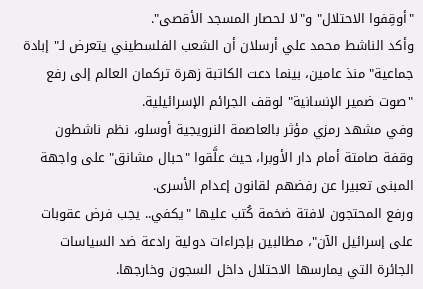"أوقِفوا الاحتلال" و"لا لحصار المسجد الأقصى".
وأكد الناشط محمد علي أرسلان أن الشعب الفلسطيني يتعرض لـ" إبادة جماعية" منذ عامين، بينما دعت الكاتبة زهرة تركمان العالم إلى رفع "صوت ضمير الإنسانية" لوقف الجرائم الإسرائيلية.
وفي مشهد رمزي مؤثر بالعاصمة النرويجية أوسلو، نظم ناشطون وقفة صامتة أمام دار الأوبرا، حيث علَّقوا "حبال مشانق" على واجهة المبنى تعبيرا عن رفضهم لقانون إعدام الأسرى.
ورفع المحتجون لافتة ضخمة كُتب عليها "يكفي.. يجب فرض عقوبات على إسرائيل الآن"، مطالبين بإجراءات دولية رادعة ضد السياسات الجائرة التي يمارسها الاحتلال داخل السجون وخارجها.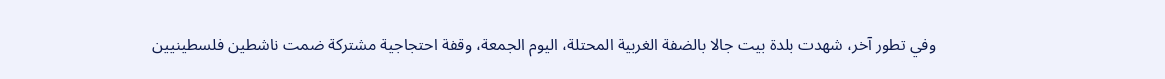وفي تطور آخر، شهدت بلدة بيت جالا بالضفة الغربية المحتلة، اليوم الجمعة، وقفة احتجاجية مشتركة ضمت ناشطين فلسطينيين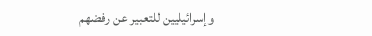وإسرائيليين للتعبير عن رفضهم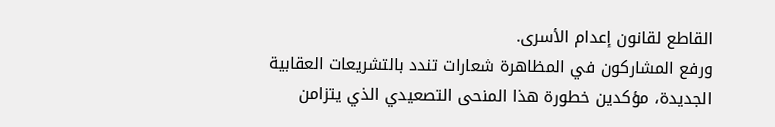القاطع لقانون إعدام الأسرى.
ورفع المشاركون في المظاهرة شعارات تندد بالتشريعات العقابية الجديدة، مؤكدين خطورة هذا المنحى التصعيدي الذي يتزامن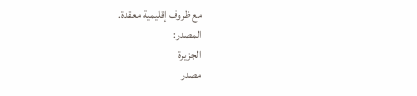مع ظروف إقليمية معقدة.
المصدر:
الجزيرة
مصدر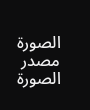الصورة
مصدر الصورة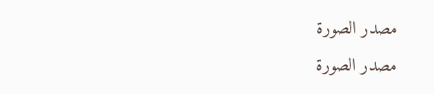مصدر الصورة
مصدر الصورة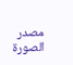مصدر الصورة